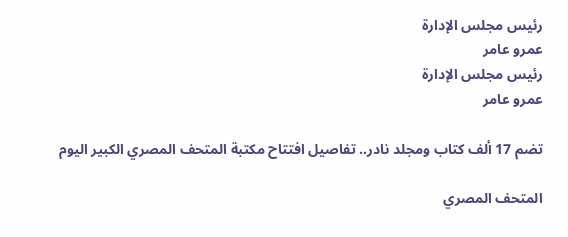رئيس مجلس الإدارة
عمرو عامر
رئيس مجلس الإدارة
عمرو عامر

تضم 17 ألف كتاب ومجلد نادر.. تفاصيل افتتاح مكتبة المتحف المصري الكبير اليوم

المتحف المصري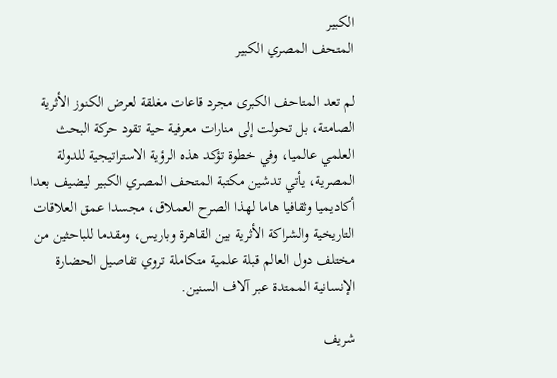الكبير
المتحف المصري الكبير

لم تعد المتاحف الكبرى مجرد قاعات مغلقة لعرض الكنوز الأثرية الصامتة، بل تحولت إلى منارات معرفية حية تقود حركة البحث العلمي عالميا، وفي خطوة تؤكد هذه الرؤية الاستراتيجية للدولة المصرية، يأتي تدشين مكتبة المتحف المصري الكبير ليضيف بعدا أكاديميا وثقافيا هاما لهذا الصرح العملاق، مجسدا عمق العلاقات التاريخية والشراكة الأثرية بين القاهرة وباريس، ومقدما للباحثين من مختلف دول العالم قبلة علمية متكاملة تروي تفاصيل الحضارة الإنسانية الممتدة عبر آلاف السنين.

شريف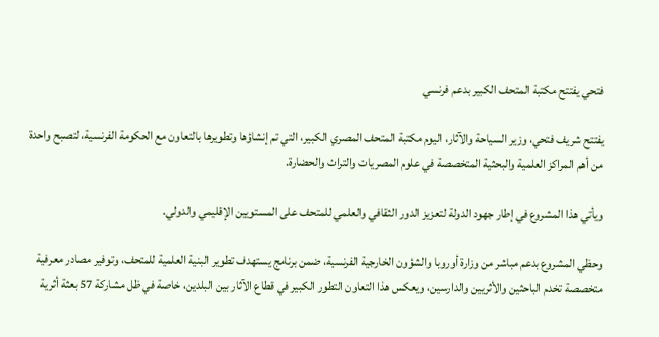فتحي يفتتح مكتبة المتحف الكبير بدعم فرنسي

يفتتح شريف فتحي، وزير السياحة والآثار، اليوم مكتبة المتحف المصري الكبير، التي تم إنشاؤها وتطويرها بالتعاون مع الحكومة الفرنسية، لتصبح واحدة من أهم المراكز العلمية والبحثية المتخصصة في علوم المصريات والتراث والحضارة.

ويأتي هذا المشروع في إطار جهود الدولة لتعزيز الدور الثقافي والعلمي للمتحف على المستويين الإقليمي والدولي.

وحظي المشروع بدعم مباشر من وزارة أوروبا والشؤون الخارجية الفرنسية، ضمن برنامج يستهدف تطوير البنية العلمية للمتحف، وتوفير مصادر معرفية متخصصة تخدم الباحثين والأثريين والدارسين، ويعكس هذا التعاون التطور الكبير في قطاع الآثار بين البلدين، خاصة في ظل مشاركة 57 بعثة أثرية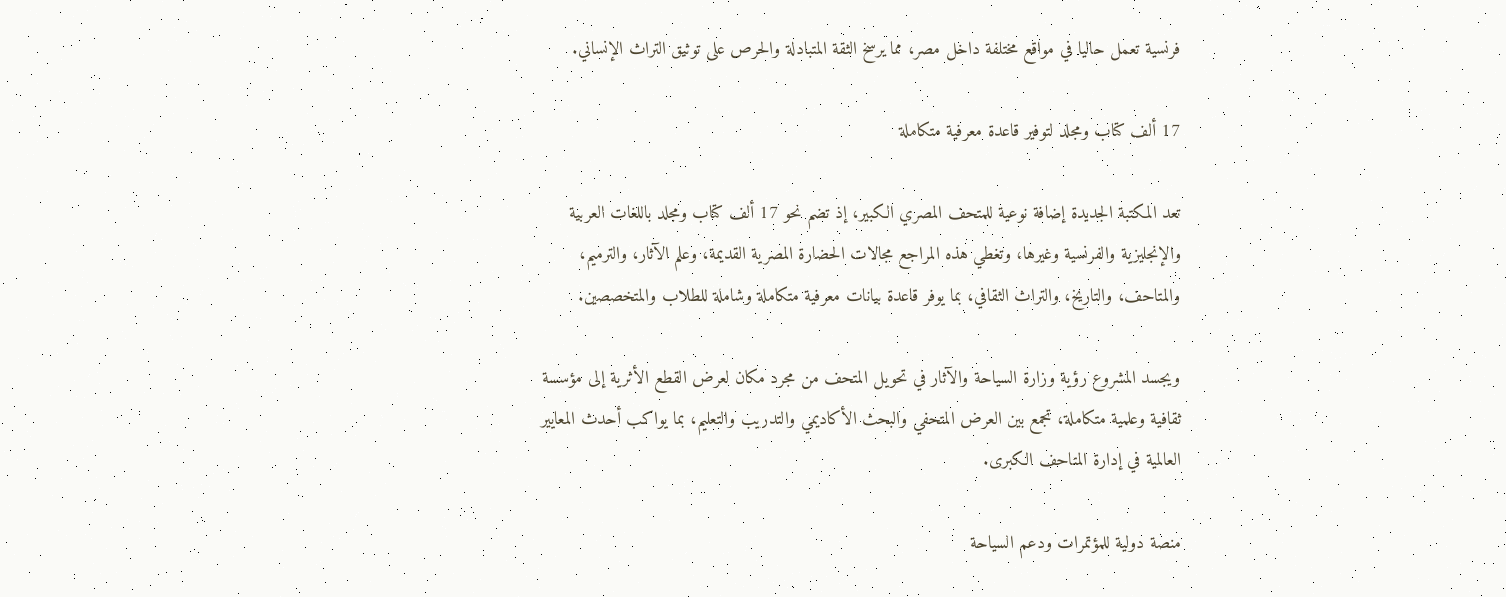فرنسية تعمل حاليا في مواقع مختلفة داخل مصر، مما يرسخ الثقة المتبادلة والحرص على توثيق التراث الإنساني.

17 ألف كتاب ومجلد لتوفير قاعدة معرفية متكاملة

تعد المكتبة الجديدة إضافة نوعية للمتحف المصري الكبير، إذ تضم نحو 17 ألف كتاب ومجلد باللغات العربية والإنجليزية والفرنسية وغيرها، وتغطي هذه المراجع مجالات الحضارة المصرية القديمة، وعلم الآثار، والترميم، والمتاحف، والتاريخ، والتراث الثقافي، بما يوفر قاعدة بيانات معرفية متكاملة وشاملة للطلاب والمتخصصين.

ويجسد المشروع رؤية وزارة السياحة والآثار في تحويل المتحف من مجرد مكان لعرض القطع الأثرية إلى مؤسسة ثقافية وعلمية متكاملة، تجمع بين العرض المتحفي والبحث الأكاديمي والتدريب والتعليم، بما يواكب أحدث المعايير العالمية في إدارة المتاحف الكبرى.

منصة دولية للمؤتمرات ودعم السياحة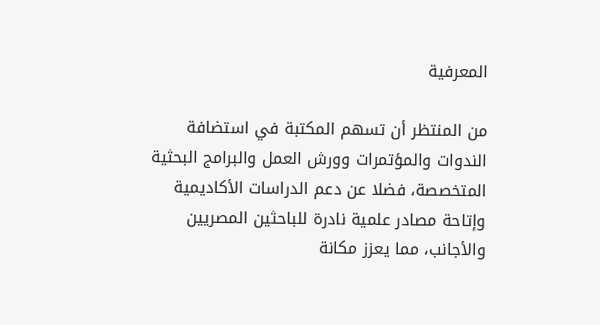المعرفية

من المنتظر أن تسهم المكتبة في استضافة الندوات والمؤتمرات وورش العمل والبرامج البحثية المتخصصة، فضلا عن دعم الدراسات الأكاديمية وإتاحة مصادر علمية نادرة للباحثين المصريين والأجانب، مما يعزز مكانة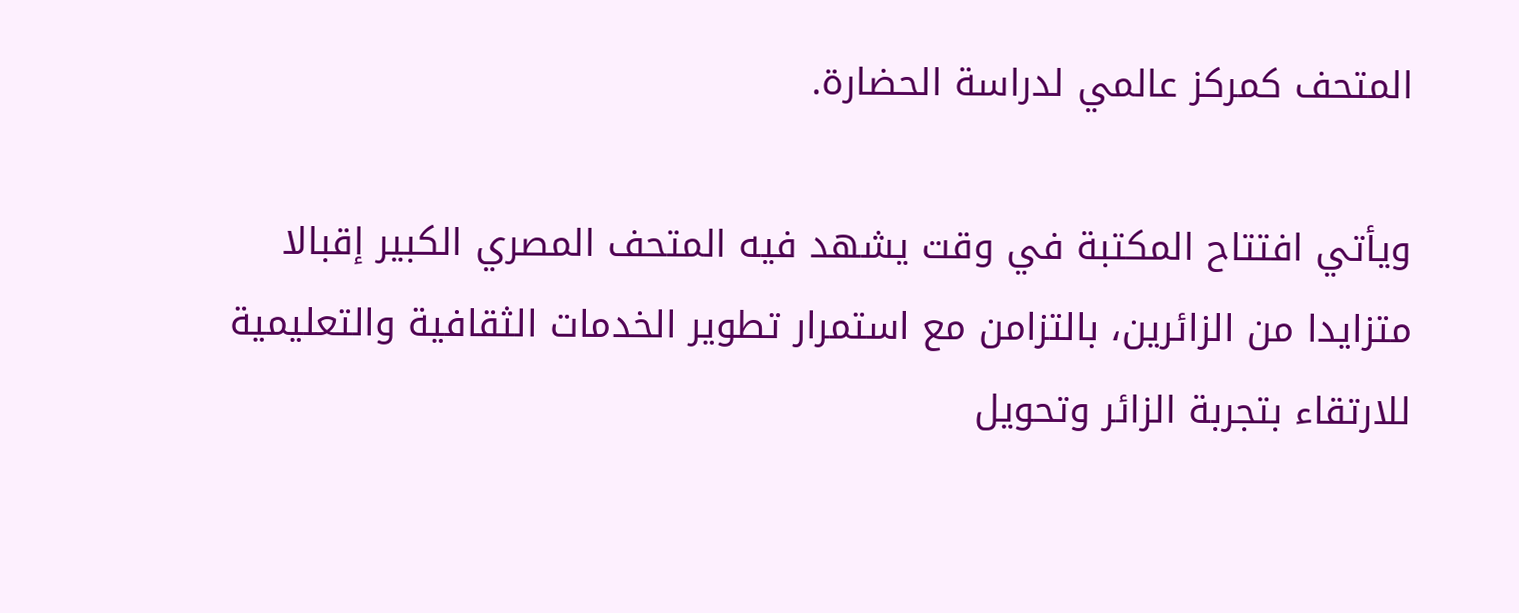المتحف كمركز عالمي لدراسة الحضارة.

ويأتي افتتاح المكتبة في وقت يشهد فيه المتحف المصري الكبير إقبالا متزايدا من الزائرين، بالتزامن مع استمرار تطوير الخدمات الثقافية والتعليمية للارتقاء بتجربة الزائر وتحويل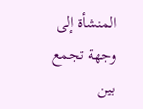المنشأة إلى وجهة تجمع بين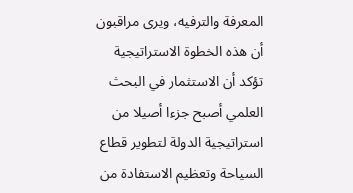المعرفة والترفيه، ويرى مراقبون أن هذه الخطوة الاستراتيجية تؤكد أن الاستثمار في البحث العلمي أصبح جزءا أصيلا من استراتيجية الدولة لتطوير قطاع السياحة وتعظيم الاستفادة من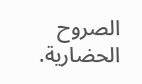الصروح الحضارية.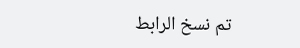تم نسخ الرابط